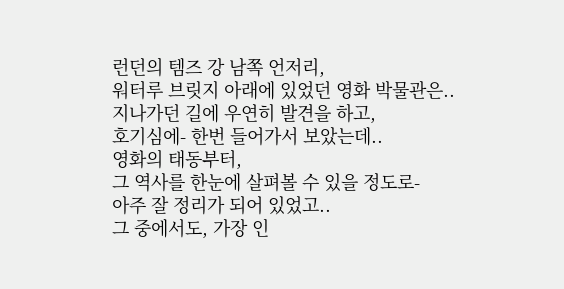런던의 템즈 강 남쪽 언저리,
워터루 브릿지 아래에 있었던 영화 박물관은..
지나가던 길에 우연히 발견을 하고,
호기심에- 한번 들어가서 보았는데..
영화의 태동부터,
그 역사를 한눈에 살펴볼 수 있을 정도로-
아주 잘 정리가 되어 있었고..
그 중에서도, 가장 인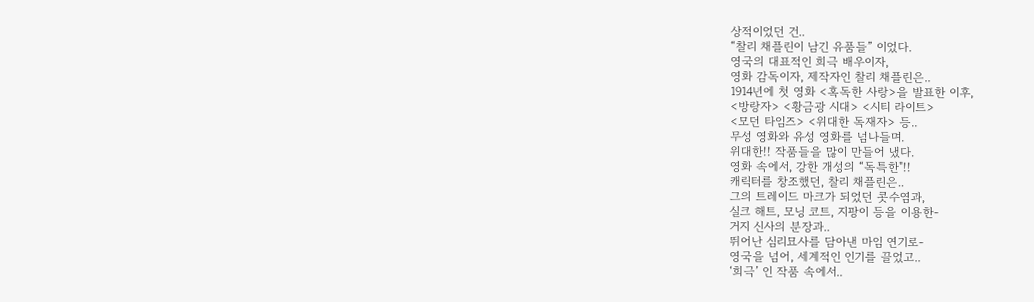상적이었던 건..
“찰리 채플린이 남긴 유품들” 이었다.
영국의 대표적인 희극 배우이자,
영화 감독이자, 제작자인 찰리 채플린은..
1914년에 첫 영화 <혹독한 사랑>을 발표한 이후,
<방랑자> <황금광 시대> <시티 라이트>
<모던 타임즈> <위대한 독재자> 등..
무성 영화와 유성 영화를 넘나들며.
위대한!! 작품들을 많이 만들어 냈다.
영화 속에서, 강한 개성의 “독특한"!!
캐릭터를 창조했던, 찰리 채플린은..
그의 트레이드 마크가 되었던 콧수염과,
실크 해트, 모닝 코트, 지팡이 등을 이용한-
거지 신사의 분장과..
뛰어난 심리묘사를 담아낸 마임 연기로-
영국을 넘어, 세계적인 인기를 끌었고..
‘희극’ 인 작품 속에서..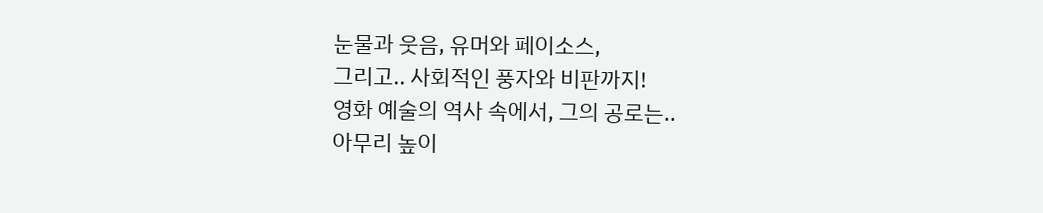눈물과 웃음, 유머와 페이소스,
그리고.. 사회적인 풍자와 비판까지!
영화 예술의 역사 속에서, 그의 공로는..
아무리 높이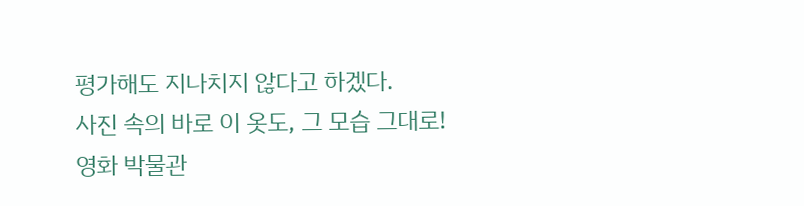평가해도 지나치지 않다고 하겠다.
사진 속의 바로 이 옷도, 그 모습 그대로!
영화 박물관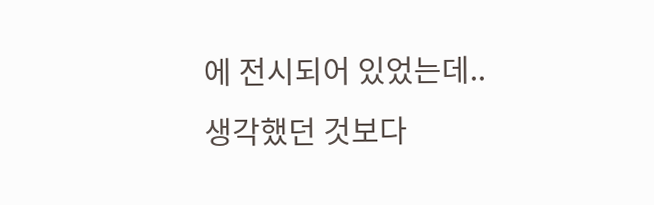에 전시되어 있었는데..
생각했던 것보다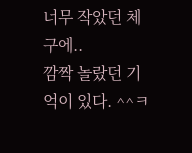너무 작았던 체구에..
깜짝 놀랐던 기억이 있다. ^^ㅋ